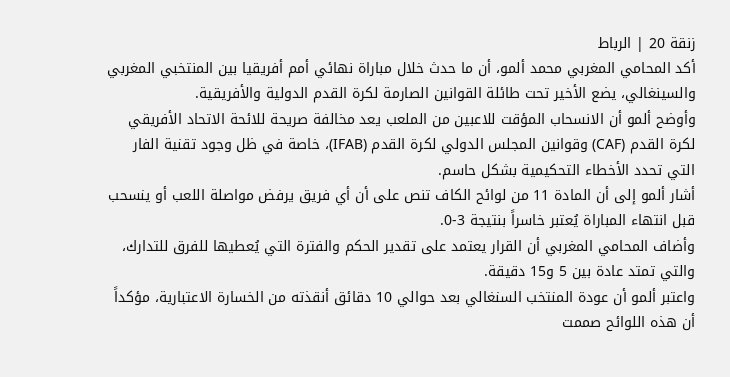زنقة 20 | الرباط
أكد المحامي المغربي محمد ألمو، أن ما حدث خلال مباراة نهائي أمم أفريقيا بين المنتخبي المغربي والسينغالي، يضع الأخير تحت طائلة القوانين الصارمة لكرة القدم الدولية والأفريقية.
وأوضح ألمو أن الانسحاب المؤقت للاعبين من الملعب يعد مخالفة صريحة للائحة الاتحاد الأفريقي لكرة القدم (CAF) وقوانين المجلس الدولي لكرة القدم (IFAB)، خاصة في ظل وجود تقنية الفار التي تحدد الأخطاء التحكيمية بشكل حاسم.
أشار ألمو إلى أن المادة 11 من لوائح الكاف تنص على أن أي فريق يرفض مواصلة اللعب أو ينسحب قبل انتهاء المباراة يُعتبر خاسراً بنتيجة 3-0.
وأضاف المحامي المغربي أن القرار يعتمد على تقدير الحكم والفترة التي يُعطيها للفرق للتدارك، والتي تمتد عادة بين 5 و15 دقيقة.
واعتبر ألمو أن عودة المنتخب السنغالي بعد حوالي 10 دقائق أنقذته من الخسارة الاعتبارية، مؤكداً أن هذه اللوائح صممت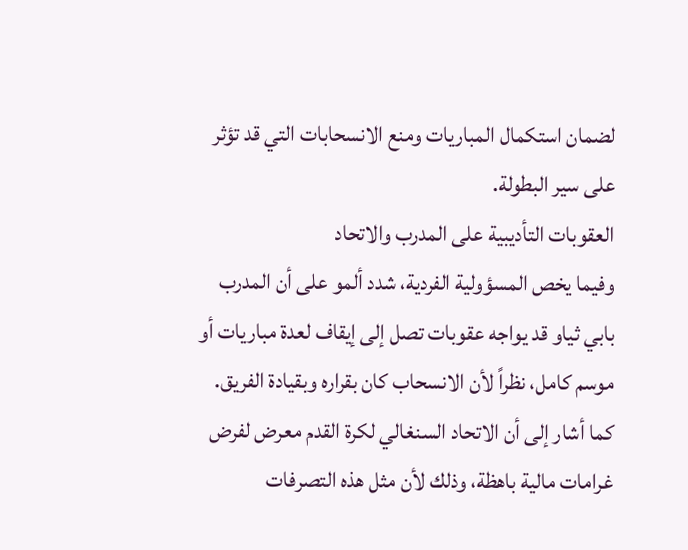لضمان استكمال المباريات ومنع الانسحابات التي قد تؤثر على سير البطولة.
العقوبات التأديبية على المدرب والاتحاد
وفيما يخص المسؤولية الفردية، شدد ألمو على أن المدرب بابي ثياو قد يواجه عقوبات تصل إلى إيقاف لعدة مباريات أو موسم كامل، نظراً لأن الانسحاب كان بقراره وبقيادة الفريق.
كما أشار إلى أن الاتحاد السنغالي لكرة القدم معرض لفرض غرامات مالية باهظة، وذلك لأن مثل هذه التصرفات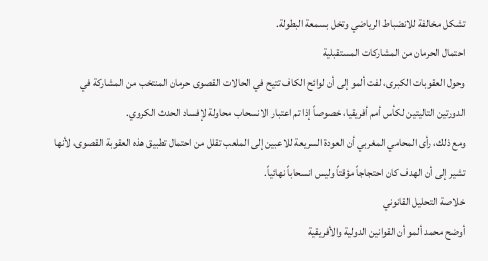تشكل مخالفة للانضباط الرياضي وتخل بسمعة البطولة.
احتمال الحرمان من المشاركات المستقبلية
وحول العقوبات الكبرى، لفت ألمو إلى أن لوائح الكاف تتيح في الحالات القصوى حرمان المنتخب من المشاركة في الدورتين التاليتين لكأس أمم أفريقيا، خصوصاً إذا تم اعتبار الانسحاب محاولة لإفساد الحدث الكروي.
ومع ذلك، رأى المحامي المغربي أن العودة السريعة للاعبين إلى الملعب تقلل من احتمال تطبيق هذه العقوبة القصوى، لأنها تشير إلى أن الهدف كان احتجاجاً مؤقتاً وليس انسحاباً نهائياً.
خلاصة التحليل القانوني
أوضح محمد ألمو أن القوانين الدولية والأفريقية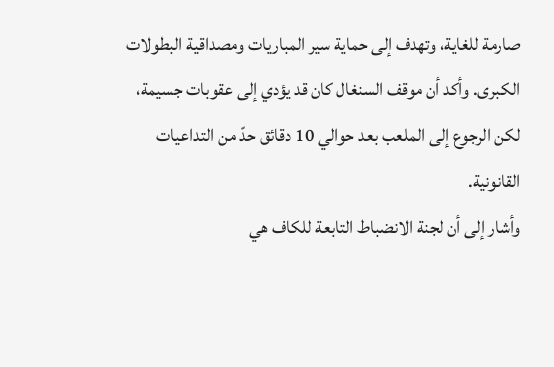صارمة للغاية، وتهدف إلى حماية سير المباريات ومصداقية البطولات الكبرى. وأكد أن موقف السنغال كان قد يؤدي إلى عقوبات جسيمة، لكن الرجوع إلى الملعب بعد حوالي 10 دقائق حدّ من التداعيات القانونية.
وأشار إلى أن لجنة الانضباط التابعة للكاف هي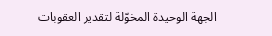الجهة الوحيدة المخوّلة لتقدير العقوبات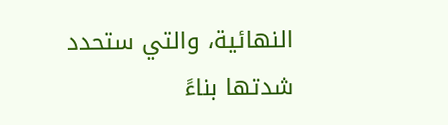النهائية، والتي ستحدد شدتها بناءً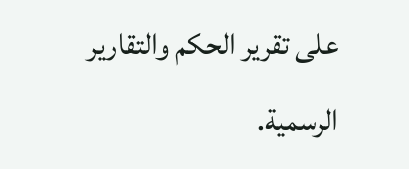على تقرير الحكم والتقارير الرسمية.